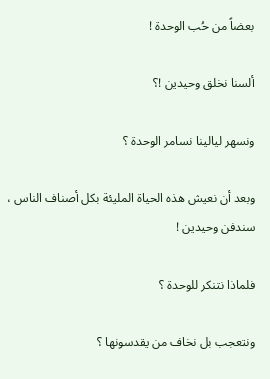بعضاً من حُب الوحدة !

ألسنا نخلق وحيدين !؟

ونسهر ليالينا نسامر الوحدة ؟

وبعد أن نعيش هذه الحياة المليئة بكل أصناف الناس ، سندفن وحيدين !

فلماذا نتنكر للوحدة ؟

ونتعجب بل نخاف من يقدسونها ؟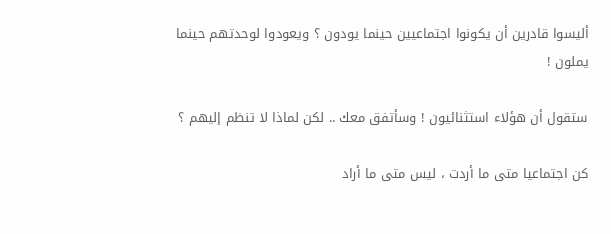أليسوا قادرين أن يكونوا اجتماعيين حينما يودون ؟ ويعودوا لوحدتهم حينما يملون !

ستقول أن هؤلاء استثنائيون ! وسأتفق معك .. لكن لماذا لا تنظم إليهم ؟

كن اجتماعيا متى ما أردت ، ليس متى ما أراد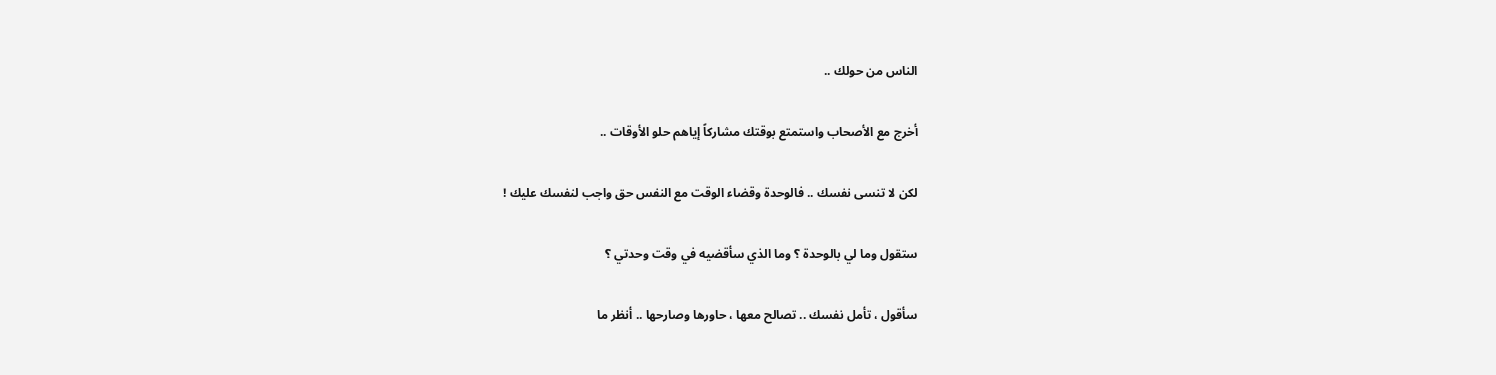الناس من حولك ..

أخرج مع الأصحاب واستمتع بوقتك مشاركاً إياهم حلو الأوقات ..

لكن لا تنسى نفسك .. فالوحدة وقضاء الوقت مع النفس حق واجب لنفسك عليك !

ستقول وما لي بالوحدة ؟ وما الذي سأقضيه في وقت وحدتي ؟

سأقول ، تأمل نفسك .. تصالح معها ، حاورها وصارحها .. أنظر ما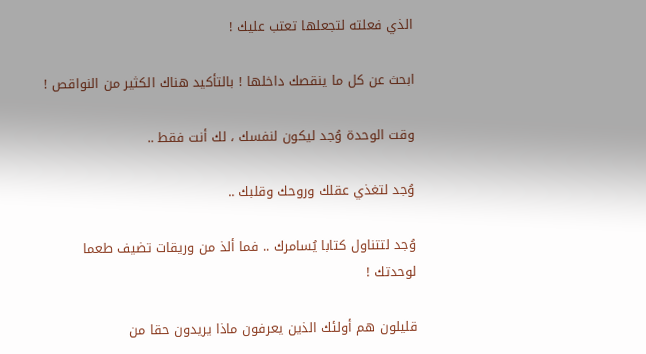الذي فعلته لتجعلها تعتب عليك !

ابحث عن كل ما ينقصك داخلها ! بالتأكيد هناك الكثير من النواقص !

وقت الوحدة وُجد ليكون لنفسك ، لك أنت فقط ..

وُجد لتغذي عقلك وروحك وقلبك ..

وُجد لتتناول كتابا يُسامرك .. فما ألذ من وريقات تضيف طعما لوحدتك !

قليلون هم أولئك الذين يعرفون ماذا يريدون حقا من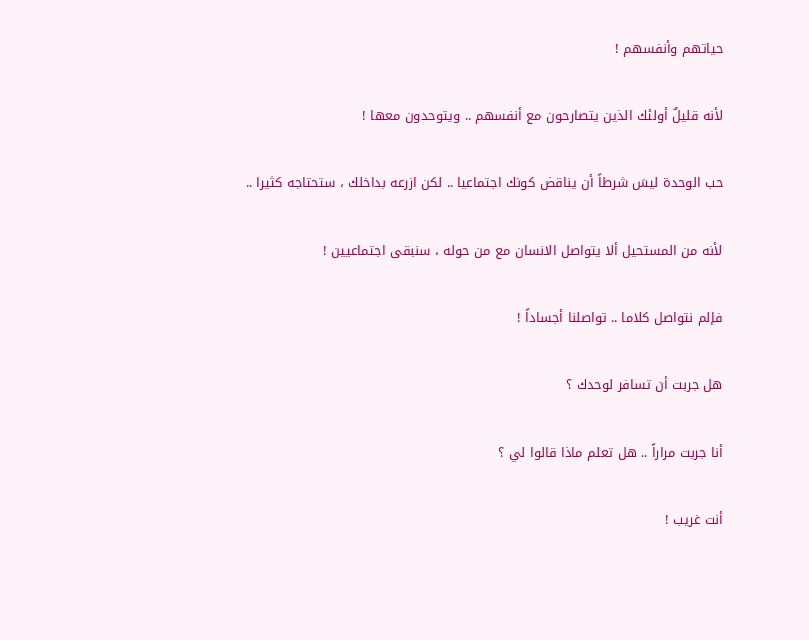حياتهم وأنفسهم !

لأنه قليلٌ أولئك الذين يتصارحون مع أنفسهم .. ويتوحدون معها !

حب الوحدة ليسَ شرطاً أن يناقض كونك اجتماعيا .. لكن ازرعه بداخلك ، ستحتاجه كثيرا ..

لأنه من المستحيل ألا يتواصل الانسان مع من حوله ، سنبقى اجتماعيين !

فإلم نتواصل كلاما .. تواصلنا أجساداً !

هل جربت أن تسافر لوحدك ؟

أنا جربت مراراً .. هل تعلم ماذا قالوا لي ؟

أنت غريب !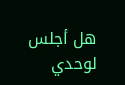هل أجلس لوحدي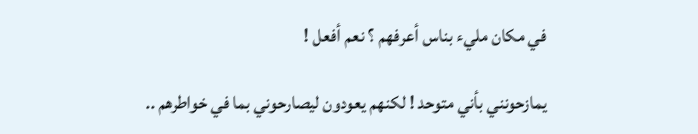في مكان مليء بناس أعرفهم ؟ نعم أفعل !

يمازحونني بأني متوحد ! لكنهم يعودون ليصارحوني بما في خواطرهم ..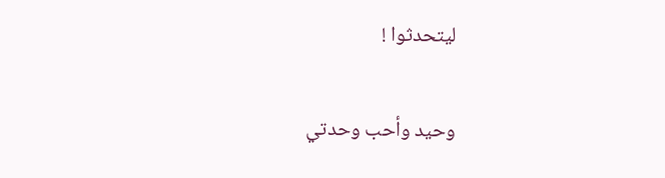ليتحدثوا !

وحيد وأحب وحدتي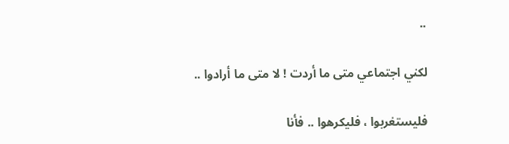..

لكني اجتماعي متى ما أردت ! لا متى ما أرادوا ..

فليستغربوا ، فليكرهوا .. فأنا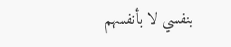بنفسي لا بأنفسهم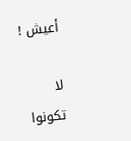أعيش !

لا تكونوا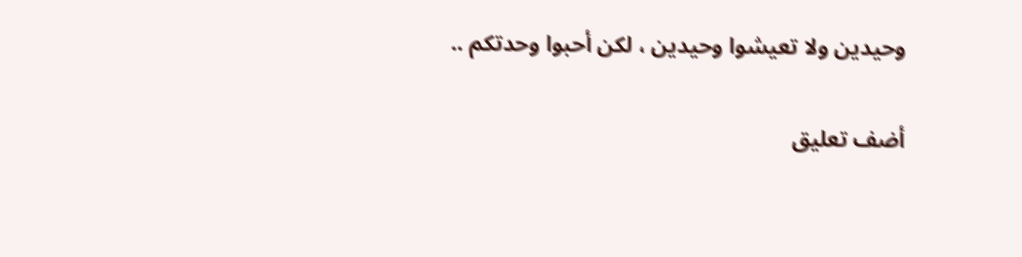وحيدين ولا تعيشوا وحيدين ، لكن أحبوا وحدتكم ..

أضف تعليق